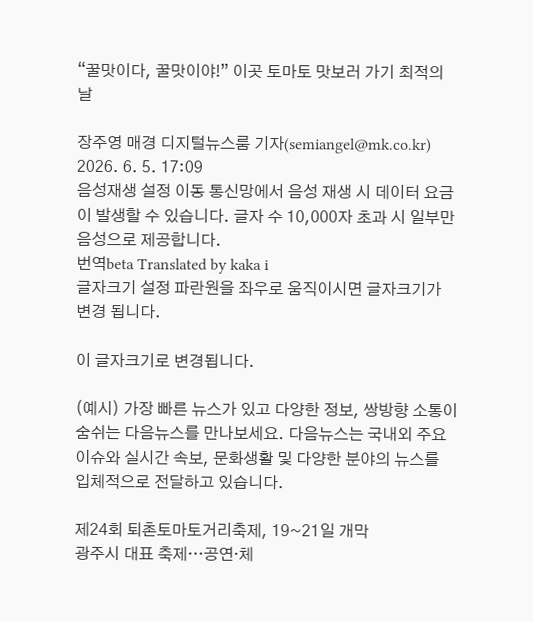“꿀맛이다, 꿀맛이야!” 이곳 토마토 맛보러 가기 최적의 날

장주영 매경 디지털뉴스룸 기자(semiangel@mk.co.kr) 2026. 6. 5. 17:09
음성재생 설정 이동 통신망에서 음성 재생 시 데이터 요금이 발생할 수 있습니다. 글자 수 10,000자 초과 시 일부만 음성으로 제공합니다.
번역beta Translated by kaka i
글자크기 설정 파란원을 좌우로 움직이시면 글자크기가 변경 됩니다.

이 글자크기로 변경됩니다.

(예시) 가장 빠른 뉴스가 있고 다양한 정보, 쌍방향 소통이 숨쉬는 다음뉴스를 만나보세요. 다음뉴스는 국내외 주요이슈와 실시간 속보, 문화생활 및 다양한 분야의 뉴스를 입체적으로 전달하고 있습니다.

제24회 퇴촌토마토거리축제, 19~21일 개막
광주시 대표 축제…공연·체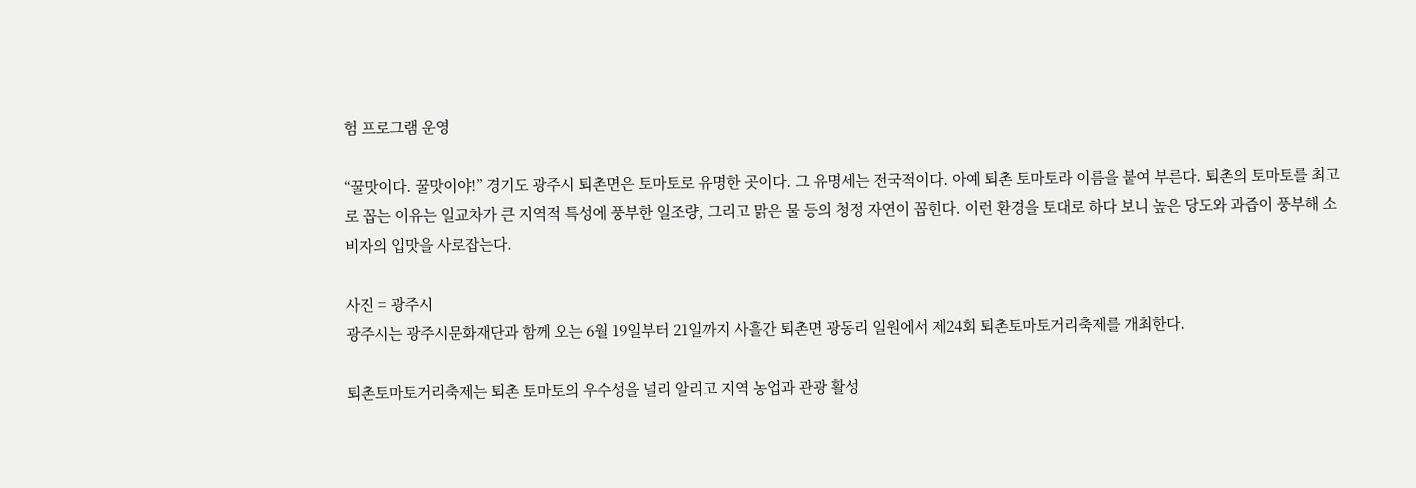험 프로그램 운영

“꿀맛이다. 꿀맛이야!” 경기도 광주시 퇴촌면은 토마토로 유명한 곳이다. 그 유명세는 전국적이다. 아예 퇴촌 토마토라 이름을 붙여 부른다. 퇴촌의 토마토를 최고로 꼽는 이유는 일교차가 큰 지역적 특성에 풍부한 일조량, 그리고 맑은 물 등의 청정 자연이 꼽힌다. 이런 환경을 토대로 하다 보니 높은 당도와 과즙이 풍부해 소비자의 입맛을 사로잡는다.

사진 = 광주시
광주시는 광주시문화재단과 함께 오는 6월 19일부터 21일까지 사흘간 퇴촌면 광동리 일원에서 제24회 퇴촌토마토거리축제를 개최한다.

퇴촌토마토거리축제는 퇴촌 토마토의 우수성을 널리 알리고 지역 농업과 관광 활성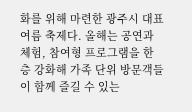화를 위해 마련한 광주시 대표 여름 축제다. 올해는 공연과 체험, 참여형 프로그램을 한층 강화해 가족 단위 방문객들이 함께 즐길 수 있는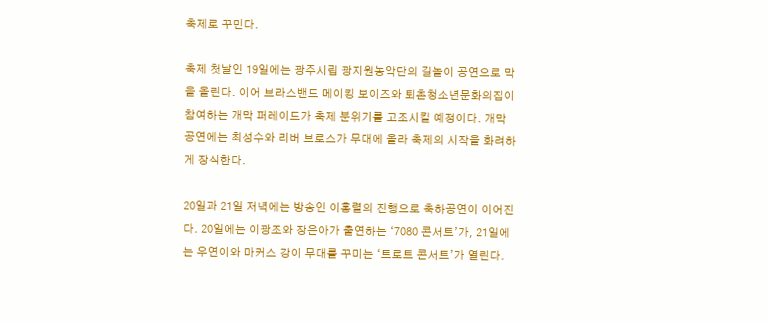축제로 꾸민다.

축제 첫날인 19일에는 광주시립 광지원농악단의 길놀이 공연으로 막을 올린다. 이어 브라스밴드 메이킹 보이즈와 퇴촌청소년문화의집이 참여하는 개막 퍼레이드가 축제 분위기를 고조시킬 예정이다. 개막 공연에는 최성수와 리버 브로스가 무대에 올라 축제의 시작을 화려하게 장식한다.

20일과 21일 저녁에는 방송인 이홍렬의 진행으로 축하공연이 이어진다. 20일에는 이광조와 장은아가 출연하는 ‘7080 콘서트’가, 21일에는 우연이와 마커스 강이 무대를 꾸미는 ‘트로트 콘서트’가 열린다.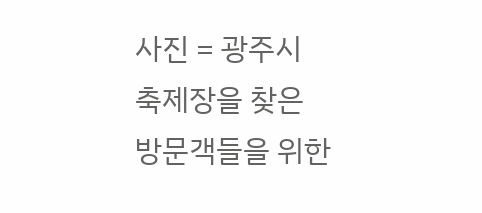사진 = 광주시
축제장을 찾은 방문객들을 위한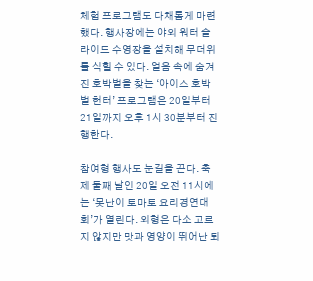체험 프로그램도 다채롭게 마련했다. 행사장에는 야외 워터 슬라이드 수영장을 설치해 무더위를 식힐 수 있다. 얼음 속에 숨겨진 호박벌을 찾는 ‘아이스 호박벌 헌터’ 프로그램은 20일부터 21일까지 오후 1시 30분부터 진행한다.

참여형 행사도 눈길을 끈다. 축제 둘째 날인 20일 오전 11시에는 ‘못난이 토마토 요리경연대회’가 열린다. 외형은 다소 고르지 않지만 맛과 영양이 뛰어난 퇴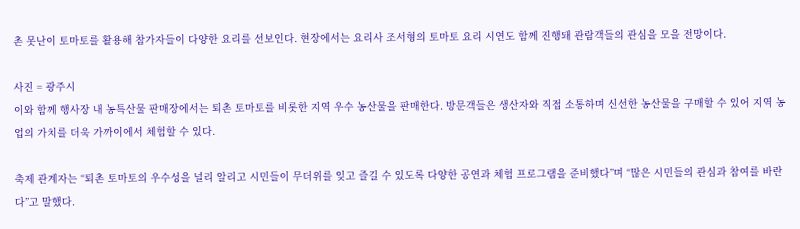촌 못난이 토마토를 활용해 참가자들이 다양한 요리를 선보인다. 현장에서는 요리사 조서형의 토마토 요리 시연도 함께 진행돼 관람객들의 관심을 모을 전망이다.

사진 = 광주시
이와 함께 행사장 내 농특산물 판매장에서는 퇴촌 토마토를 비롯한 지역 우수 농산물을 판매한다. 방문객들은 생산자와 직접 소통하며 신선한 농산물을 구매할 수 있어 지역 농업의 가치를 더욱 가까이에서 체험할 수 있다.

축제 관계자는 “퇴촌 토마토의 우수성을 널리 알리고 시민들이 무더위를 잊고 즐길 수 있도록 다양한 공연과 체험 프로그램을 준비했다”며 “많은 시민들의 관심과 참여를 바란다”고 말했다.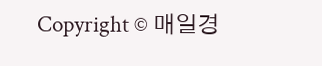Copyright © 매일경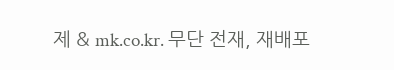제 & mk.co.kr. 무단 전재, 재배포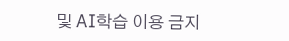및 AI학습 이용 금지